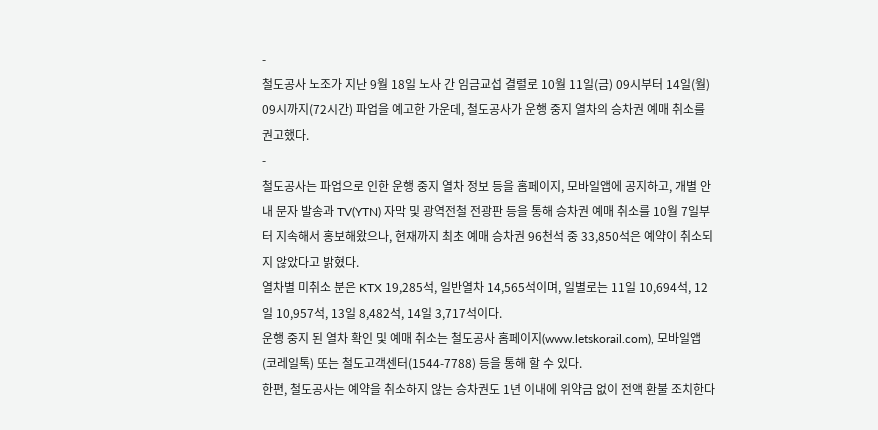-
철도공사 노조가 지난 9월 18일 노사 간 임금교섭 결렬로 10월 11일(금) 09시부터 14일(월) 09시까지(72시간) 파업을 예고한 가운데, 철도공사가 운행 중지 열차의 승차권 예매 취소를 권고했다.
-
철도공사는 파업으로 인한 운행 중지 열차 정보 등을 홈페이지, 모바일앱에 공지하고, 개별 안내 문자 발송과 TV(YTN) 자막 및 광역전철 전광판 등을 통해 승차권 예매 취소를 10월 7일부터 지속해서 홍보해왔으나, 현재까지 최초 예매 승차권 96천석 중 33,850석은 예약이 취소되지 않았다고 밝혔다.
열차별 미취소 분은 KTX 19,285석, 일반열차 14,565석이며, 일별로는 11일 10,694석, 12일 10,957석, 13일 8,482석, 14일 3,717석이다.
운행 중지 된 열차 확인 및 예매 취소는 철도공사 홈페이지(www.letskorail.com), 모바일앱(코레일톡) 또는 철도고객센터(1544-7788) 등을 통해 할 수 있다.
한편, 철도공사는 예약을 취소하지 않는 승차권도 1년 이내에 위약금 없이 전액 환불 조치한다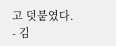고 덧붙였다.
- 김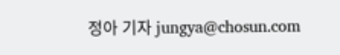정아 기자 jungya@chosun.com